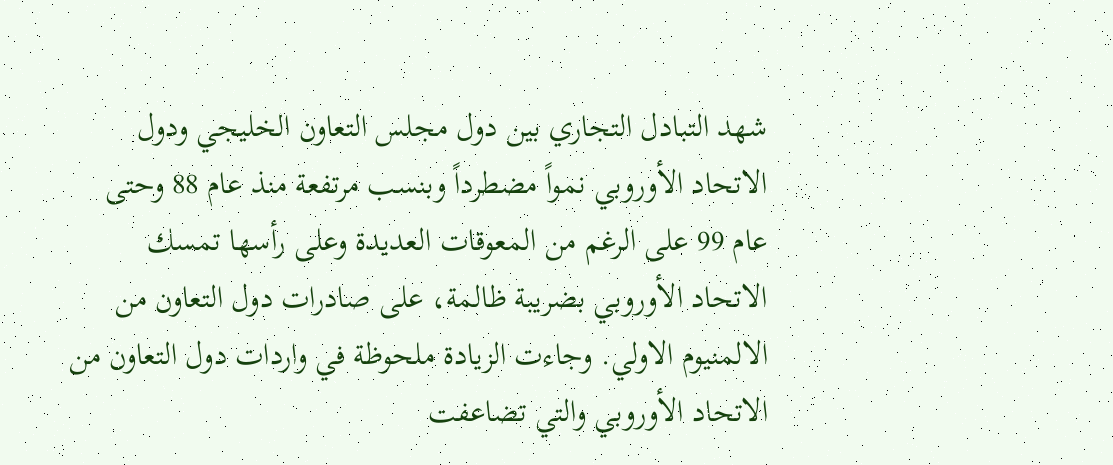شهد التبادل التجاري بين دول مجلس التعاون الخليجي ودول الاتحاد الأوروبي نمواً مضطرداً وبنسب مرتفعة منذ عام 88 وحتى عام 99 على الرغم من المعوقات العديدة وعلى رأسها تمسك الاتحاد الأوروبي بضريبة ظالمة، على صادرات دول التعاون من الالمنيوم الاولي. وجاءت الزيادة ملحوظة في واردات دول التعاون من الاتحاد الأوروبي والتي تضاعفت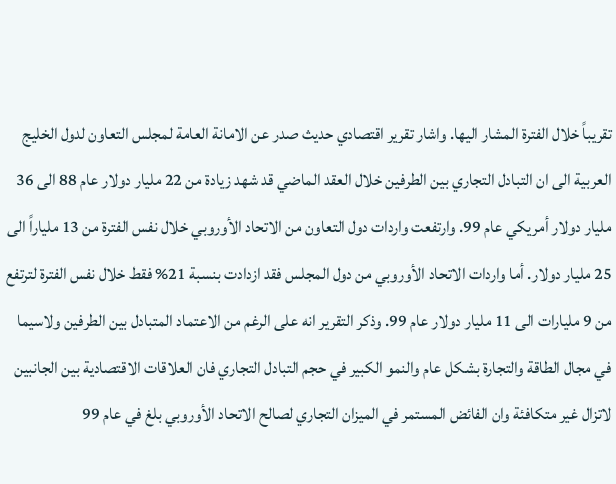تقريباً خلال الفترة المشار اليها. واشار تقرير اقتصادي حديث صدر عن الامانة العامة لمجلس التعاون لدول الخليج العربية الى ان التبادل التجاري بين الطرفين خلال العقد الماضي قد شهد زيادة من 22 مليار دولار عام 88 الى 36 مليار دولار أمريكي عام 99. وارتفعت واردات دول التعاون من الاتحاد الأوروبي خلال نفس الفترة من 13 ملياراً الى 25 مليار دولار. أما واردات الاتحاد الأوروبي من دول المجلس فقد ازدادت بنسبة 21% فقط خلال نفس الفترة لترتفع من 9 مليارات الى 11 مليار دولار عام 99. وذكر التقرير انه على الرغم من الاعتماد المتبادل بين الطرفين ولاسيما في مجال الطاقة والتجارة بشكل عام والنمو الكبير في حجم التبادل التجاري فان العلاقات الاقتصادية بين الجانبين لاتزال غير متكافئة وان الفائض المستمر في الميزان التجاري لصالح الاتحاد الأوروبي بلغ في عام 99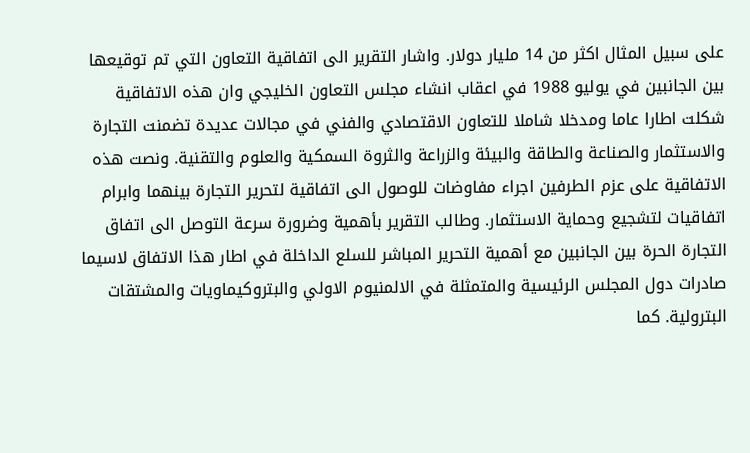على سبيل المثال اكثر من 14 مليار دولار. واشار التقرير الى اتفاقية التعاون التي تم توقيعها بين الجانبين في يوليو 1988 في اعقاب انشاء مجلس التعاون الخليجي وان هذه الاتفاقية شكلت اطارا عاما ومدخلا شاملا للتعاون الاقتصادي والفني في مجالات عديدة تضمنت التجارة والاستثمار والصناعة والطاقة والبيئة والزراعة والثروة السمكية والعلوم والتقنية. ونصت هذه الاتفاقية على عزم الطرفين اجراء مفاوضات للوصول الى اتفاقية لتحرير التجارة بينهما وابرام اتفاقيات لتشجيع وحماية الاستثمار. وطالب التقرير بأهمية وضرورة سرعة التوصل الى اتفاق التجارة الحرة بين الجانبين مع أهمية التحرير المباشر للسلع الداخلة في اطار هذا الاتفاق لاسيما صادرات دول المجلس الرئيسية والمتمثلة في الالمنيوم الاولي والبتروكيماويات والمشتقات البترولية. كما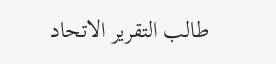طالب التقرير الاتحاد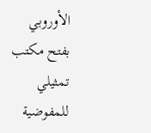الأوروبي بفتح مكتب تمثيلي للمفوضية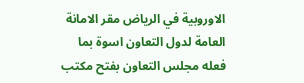الاوروبية في الرياض مقر الامانة العامة لدول التعاون اسوة بما فعله مجلس التعاون بفتح مكتب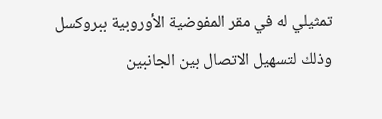تمثيلي له في مقر المفوضية الأوروبية ببروكسل وذلك لتسهيل الاتصال بين الجانبين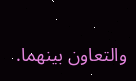والتعاون بينهما.